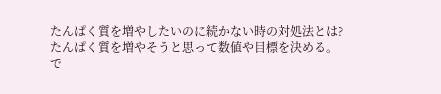たんぱく質を増やしたいのに続かない時の対処法とは?
たんぱく質を増やそうと思って数値や目標を決める。
で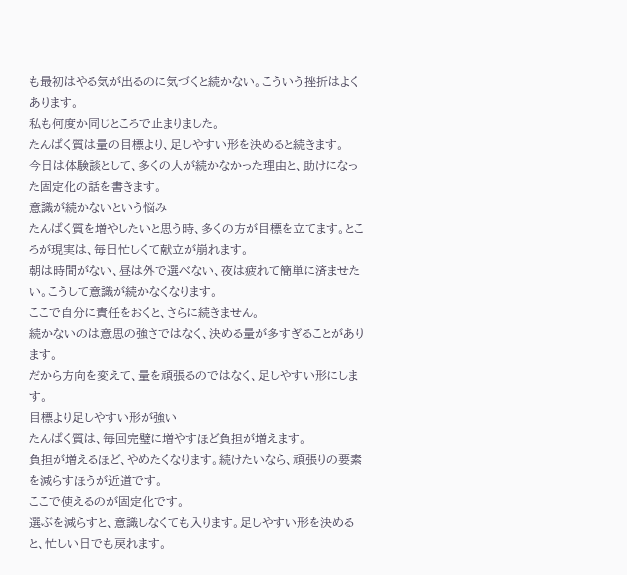も最初はやる気が出るのに気づくと続かない。こういう挫折はよくあります。
私も何度か同じところで止まりました。
たんぱく質は量の目標より、足しやすい形を決めると続きます。
今日は体験談として、多くの人が続かなかった理由と、助けになった固定化の話を書きます。
意識が続かないという悩み
たんぱく質を増やしたいと思う時、多くの方が目標を立てます。ところが現実は、毎日忙しくて献立が崩れます。
朝は時間がない、昼は外で選べない、夜は疲れて簡単に済ませたい。こうして意識が続かなくなります。
ここで自分に責任をおくと、さらに続きません。
続かないのは意思の強さではなく、決める量が多すぎることがあります。
だから方向を変えて、量を頑張るのではなく、足しやすい形にします。
目標より足しやすい形が強い
たんぱく質は、毎回完璧に増やすほど負担が増えます。
負担が増えるほど、やめたくなります。続けたいなら、頑張りの要素を減らすほうが近道です。
ここで使えるのが固定化です。
選ぶを減らすと、意識しなくても入ります。足しやすい形を決めると、忙しい日でも戻れます。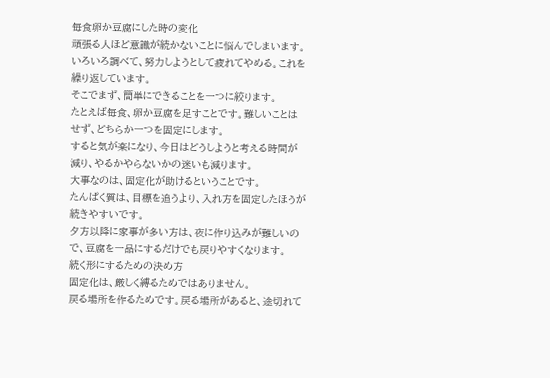毎食卵か豆腐にした時の変化
頑張る人ほど意識が続かないことに悩んでしまいます。
いろいろ調べて、努力しようとして疲れてやめる。これを繰り返しています。
そこでまず、簡単にできることを一つに絞ります。
たとえば毎食、卵か豆腐を足すことです。難しいことはせず、どちらか一つを固定にします。
すると気が楽になり、今日はどうしようと考える時間が減り、やるかやらないかの迷いも減ります。
大事なのは、固定化が助けるということです。
たんぱく質は、目標を追うより、入れ方を固定したほうが続きやすいです。
夕方以降に家事が多い方は、夜に作り込みが難しいので、豆腐を一品にするだけでも戻りやすくなります。
続く形にするための決め方
固定化は、厳しく縛るためではありません。
戻る場所を作るためです。戻る場所があると、途切れて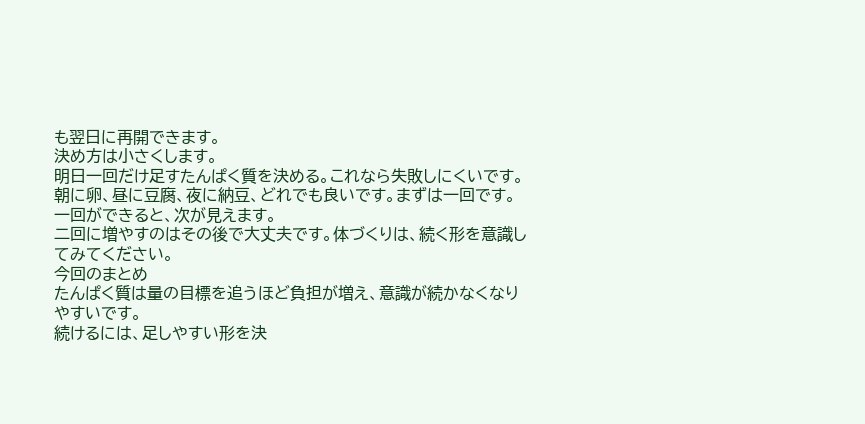も翌日に再開できます。
決め方は小さくします。
明日一回だけ足すたんぱく質を決める。これなら失敗しにくいです。朝に卵、昼に豆腐、夜に納豆、どれでも良いです。まずは一回です。
一回ができると、次が見えます。
二回に増やすのはその後で大丈夫です。体づくりは、続く形を意識してみてください。
今回のまとめ
たんぱく質は量の目標を追うほど負担が増え、意識が続かなくなりやすいです。
続けるには、足しやすい形を決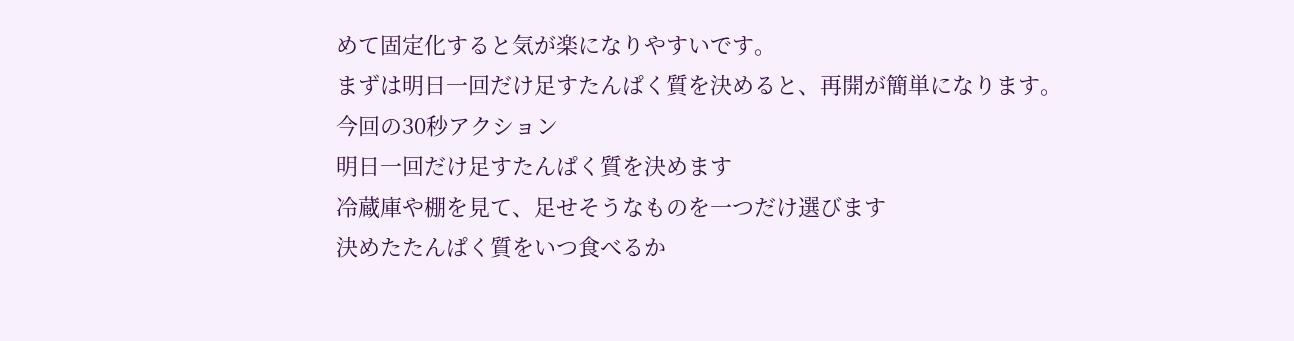めて固定化すると気が楽になりやすいです。
まずは明日一回だけ足すたんぱく質を決めると、再開が簡単になります。
今回の30秒アクション
明日一回だけ足すたんぱく質を決めます
冷蔵庫や棚を見て、足せそうなものを一つだけ選びます
決めたたんぱく質をいつ食べるか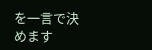を一言で決めます